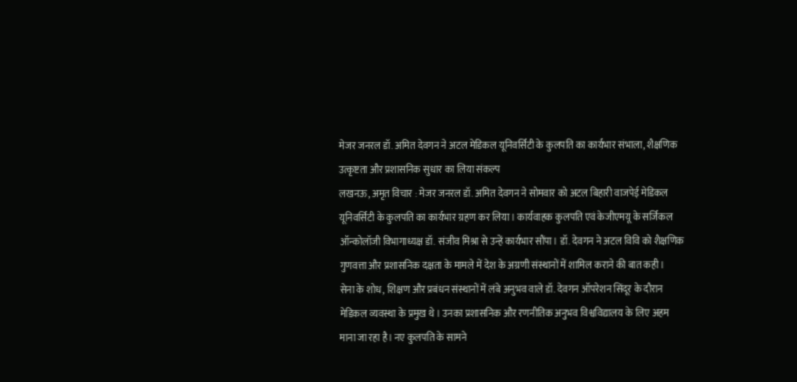मेजर जनरल डॉ. अमित देवगन ने अटल मेडिकल यूनिवर्सिटी के कुलपति का कार्यभार संभाला, शैक्षणिक उत्कृष्टता और प्रशासनिक सुधार का लिया संकल्प
लखनऊ, अमृत विचार : मेजर जनरल डॉ. अमित देवगन ने सोमवार को अटल बिहारी वाजपेई मेडिकल यूनिवर्सिटी के कुलपति का कार्यभार ग्रहण कर लिया। कार्यवाहक कुलपति एवं केजीएमयू के सर्जिकल ऑन्कोलॉजी विभागाध्यक्ष डॉ. संजीव मिश्रा से उन्हें कार्यभार सौंपा। डॉ. देवगन ने अटल विवि को शैक्षणिक गुणवत्ता और प्रशासनिक दक्षता के मामले में देश के अग्रणी संस्थानों में शामिल कराने की बात कही।
सेना के शोध, शिक्षण और प्रबंधन संस्थानों में लंबे अनुभव वाले डॉ. देवगन ऑपरेशन सिंदूर के दौरान मेडिकल व्यवस्था के प्रमुख थे। उनका प्रशासनिक और रणनीतिक अनुभव विश्वविद्यालय के लिए अहम माना जा रहा है। नए कुलपति के सामने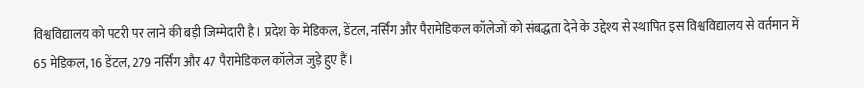विश्वविद्यालय को पटरी पर लाने की बड़ी जिम्मेदारी है। प्रदेश के मेडिकल, डेंटल, नर्सिंग और पैरामेडिकल कॉलेजों को संबद्धता देने के उद्देश्य से स्थापित इस विश्वविद्यालय से वर्तमान में 65 मेडिकल, 16 डेंटल, 279 नर्सिंग और 47 पैरामेडिकल कॉलेज जुड़े हुए हैं।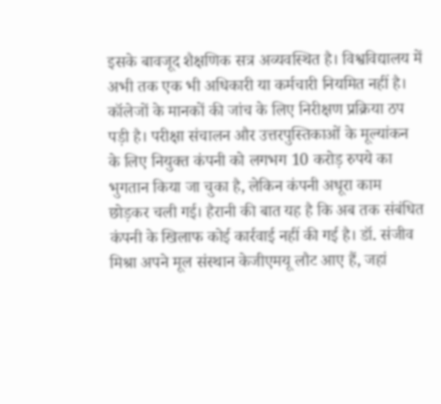इसके बावजूद शैक्षणिक सत्र अव्यवस्थित है। विश्वविद्यालय में अभी तक एक भी अधिकारी या कर्मचारी नियमित नहीं है। कॉलेजों के मानकों की जांच के लिए निरीक्षण प्रक्रिया ठप पड़ी है। परीक्षा संचालन और उत्तरपुस्तिकाओं के मूल्यांकन के लिए नियुक्त कंपनी को लगभग 10 करोड़ रुपये का भुगतान किया जा चुका है, लेकिन कंपनी अधूरा काम छोड़कर चली गई। हैरानी की बात यह है कि अब तक संबंधित कंपनी के खिलाफ कोई कार्रवाई नहीं की गई है। डॉ. संजीव मिश्रा अपने मूल संस्थान केजीएमयू लौट आए हैं, जहां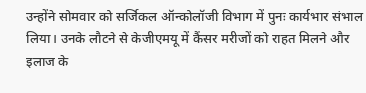उन्होंने सोमवार को सर्जिकल ऑन्कोलॉजी विभाग में पुनः कार्यभार संभाल लिया। उनके लौटने से केजीएमयू में कैंसर मरीजों को राहत मिलने और इलाज के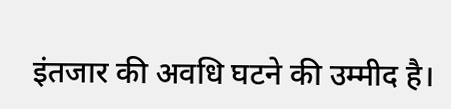इंतजार की अवधि घटने की उम्मीद है।